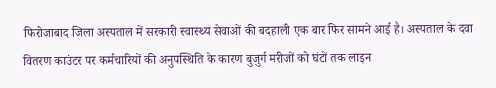फिरोजाबाद जिला अस्पताल में सरकारी स्वास्थ्य सेवाओं की बदहाली एक बार फिर सामने आई है। अस्पताल के दवा वितरण काउंटर पर कर्मचारियों की अनुपस्थिति के कारण बुजुर्ग मरीजों को घंटों तक लाइन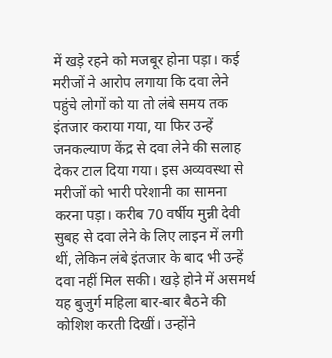में खड़े रहने को मजबूर होना पड़ा। कई मरीजों ने आरोप लगाया कि दवा लेने पहुंचे लोगों को या तो लंबे समय तक इंतजार कराया गया, या फिर उन्हें जनकल्याण केंद्र से दवा लेने की सलाह देकर टाल दिया गया। इस अव्यवस्था से मरीजों को भारी परेशानी का सामना करना पड़ा। करीब 70 वर्षीय मुन्नी देवी सुबह से दवा लेने के लिए लाइन में लगी थीं, लेकिन लंबे इंतजार के बाद भी उन्हें दवा नहीं मिल सकी। खड़े होने में असमर्थ यह बुजुर्ग महिला बार-बार बैठने की कोशिश करती दिखीं। उन्होंने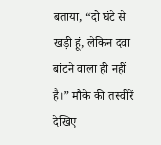बताया, “दो घंटे से खड़ी हूं, लेकिन दवा बांटने वाला ही नहीं है।” मौके की तस्वीरें देखिए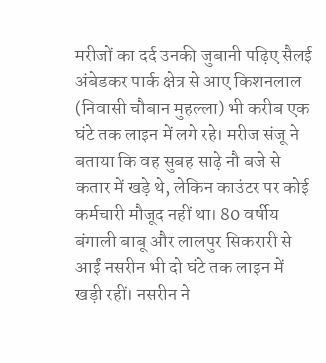मरीजों का दर्द उनकी जुबानी पढ़िए सैलई अंबेडकर पार्क क्षेत्र से आए किशनलाल (निवासी चौबान मुहल्ला) भी करीब एक घंटे तक लाइन में लगे रहे। मरीज संजू ने बताया कि वह सुबह साढ़े नौ बजे से कतार में खड़े थे, लेकिन काउंटर पर कोई कर्मचारी मौजूद नहीं था। 80 वर्षीय बंगाली बाबू और लालपुर सिकरारी से आईं नसरीन भी दो घंटे तक लाइन में खड़ी रहीं। नसरीन ने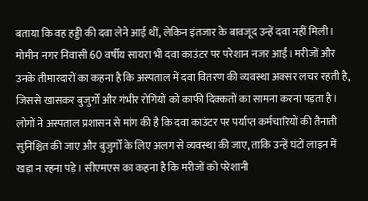बताया कि वह हड्डी की दवा लेने आई थीं, लेकिन इंतजार के बावजूद उन्हें दवा नहीं मिली। मोमीन नगर निवासी 60 वर्षीय सायरा भी दवा काउंटर पर परेशान नजर आईं। मरीजों और उनके तीमारदारों का कहना है कि अस्पताल में दवा वितरण की व्यवस्था अक्सर लचर रहती है, जिससे खासकर बुजुर्गों और गंभीर रोगियों को काफी दिक्कतों का सामना करना पड़ता है। लोगों ने अस्पताल प्रशासन से मांग की है कि दवा काउंटर पर पर्याप्त कर्मचारियों की तैनाती सुनिश्चित की जाए और बुजुर्गों के लिए अलग से व्यवस्था की जाए, ताकि उन्हें घंटों लाइन में खड़ा न रहना पड़े। सीएमएस का कहना है कि मरीजों को परेशानी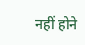नहीं होने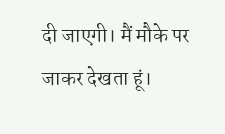दी जाएगी। मैं मौके पर जाकर देखता हूं।